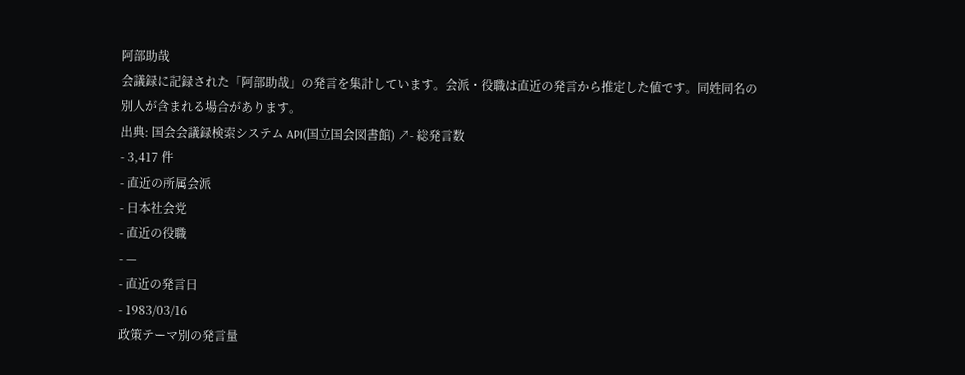阿部助哉
会議録に記録された「阿部助哉」の発言を集計しています。会派・役職は直近の発言から推定した値です。同姓同名の別人が含まれる場合があります。
出典: 国会会議録検索システム API(国立国会図書館) ↗- 総発言数
- 3,417 件
- 直近の所属会派
- 日本社会党
- 直近の役職
- —
- 直近の発言日
- 1983/03/16
政策テーマ別の発言量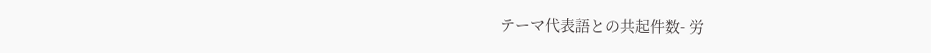テーマ代表語との共起件数- 労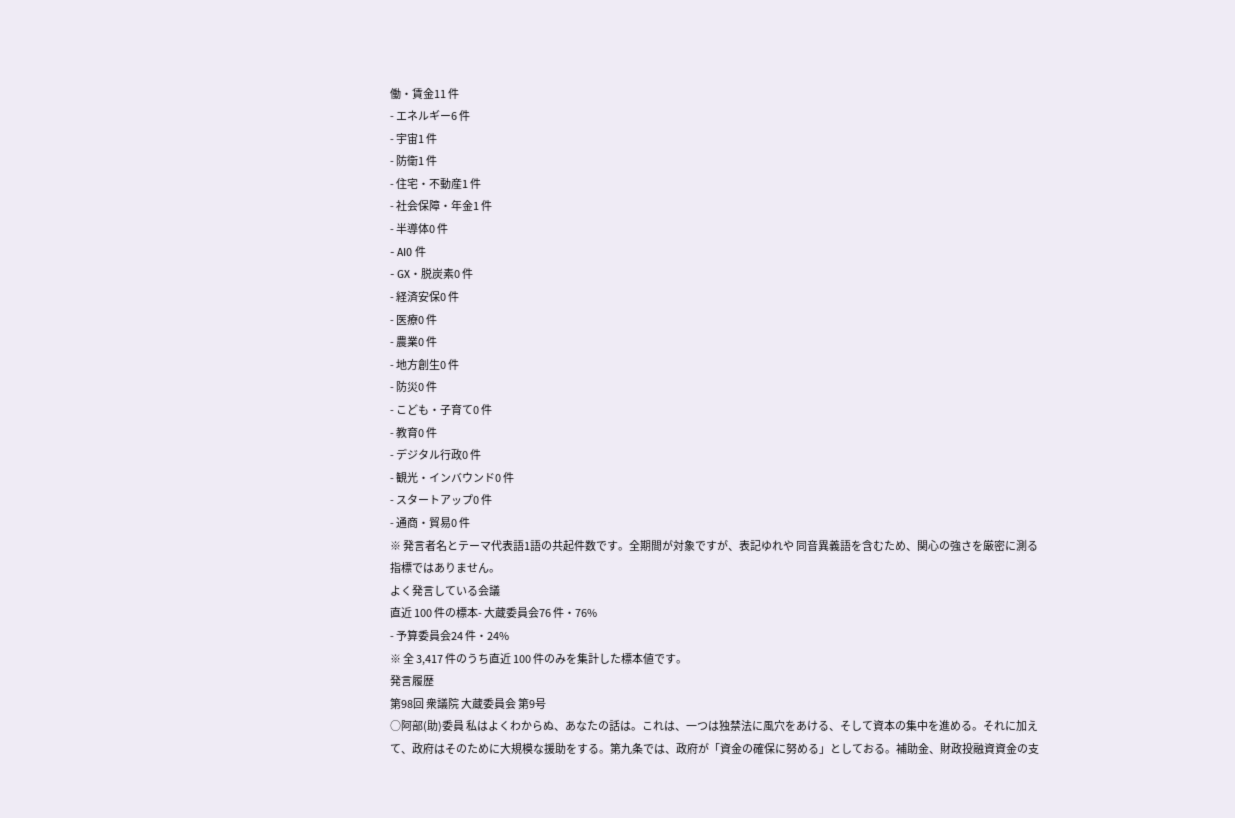働・賃金11 件
- エネルギー6 件
- 宇宙1 件
- 防衛1 件
- 住宅・不動産1 件
- 社会保障・年金1 件
- 半導体0 件
- AI0 件
- GX・脱炭素0 件
- 経済安保0 件
- 医療0 件
- 農業0 件
- 地方創生0 件
- 防災0 件
- こども・子育て0 件
- 教育0 件
- デジタル行政0 件
- 観光・インバウンド0 件
- スタートアップ0 件
- 通商・貿易0 件
※ 発言者名とテーマ代表語1語の共起件数です。全期間が対象ですが、表記ゆれや 同音異義語を含むため、関心の強さを厳密に測る指標ではありません。
よく発言している会議
直近 100 件の標本- 大蔵委員会76 件・76%
- 予算委員会24 件・24%
※ 全 3,417 件のうち直近 100 件のみを集計した標本値です。
発言履歴
第98回 衆議院 大蔵委員会 第9号
○阿部(助)委員 私はよくわからぬ、あなたの話は。これは、一つは独禁法に風穴をあける、そして資本の集中を進める。それに加えて、政府はそのために大規模な援助をする。第九条では、政府が「資金の確保に努める」としておる。補助金、財政投融資資金の支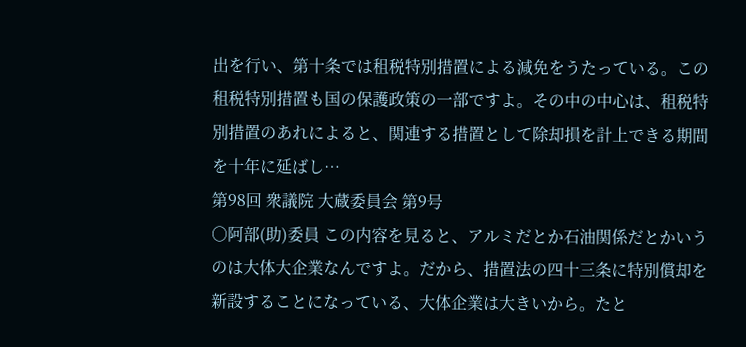出を行い、第十条では租税特別措置による減免をうたっている。この租税特別措置も国の保護政策の一部ですよ。その中の中心は、租税特別措置のあれによると、関連する措置として除却損を計上できる期間を十年に延ばし…
第98回 衆議院 大蔵委員会 第9号
○阿部(助)委員 この内容を見ると、アルミだとか石油関係だとかいうのは大体大企業なんですよ。だから、措置法の四十三条に特別償却を新設することになっている、大体企業は大きいから。たと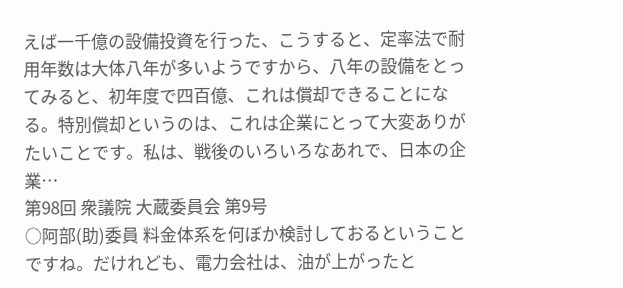えば一千億の設備投資を行った、こうすると、定率法で耐用年数は大体八年が多いようですから、八年の設備をとってみると、初年度で四百億、これは償却できることになる。特別償却というのは、これは企業にとって大変ありがたいことです。私は、戦後のいろいろなあれで、日本の企業…
第98回 衆議院 大蔵委員会 第9号
○阿部(助)委員 料金体系を何ぼか検討しておるということですね。だけれども、電力会社は、油が上がったと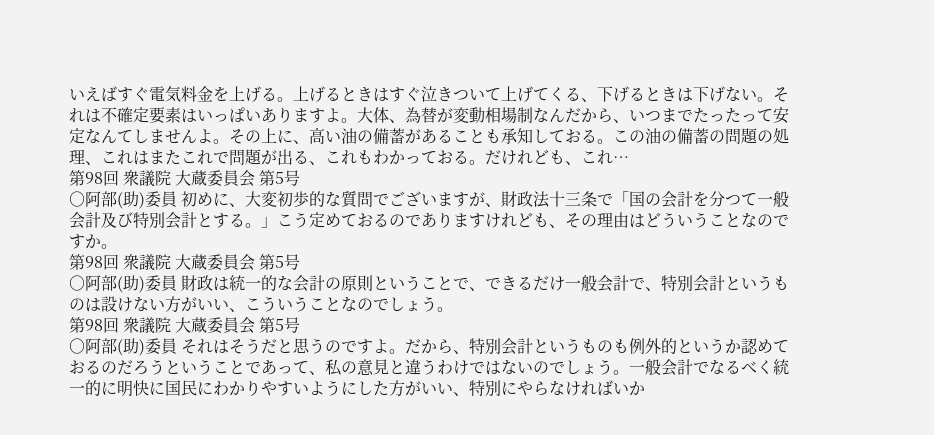いえばすぐ電気料金を上げる。上げるときはすぐ泣きついて上げてくる、下げるときは下げない。それは不確定要素はいっぱいありますよ。大体、為替が変動相場制なんだから、いつまでたったって安定なんてしませんよ。その上に、高い油の備蓄があることも承知しておる。この油の備蓄の問題の処理、これはまたこれで問題が出る、これもわかっておる。だけれども、これ…
第98回 衆議院 大蔵委員会 第5号
○阿部(助)委員 初めに、大変初歩的な質問でございますが、財政法十三条で「国の会計を分つて一般会計及び特別会計とする。」こう定めておるのでありますけれども、その理由はどういうことなのですか。
第98回 衆議院 大蔵委員会 第5号
○阿部(助)委員 財政は統一的な会計の原則ということで、できるだけ一般会計で、特別会計というものは設けない方がいい、こういうことなのでしょう。
第98回 衆議院 大蔵委員会 第5号
○阿部(助)委員 それはそうだと思うのですよ。だから、特別会計というものも例外的というか認めておるのだろうということであって、私の意見と違うわけではないのでしょう。一般会計でなるべく統一的に明快に国民にわかりやすいようにした方がいい、特別にやらなければいか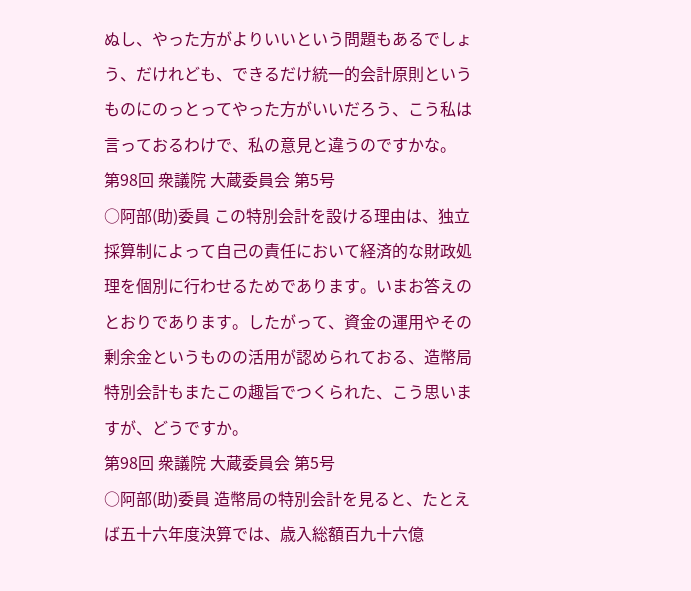ぬし、やった方がよりいいという問題もあるでしょう、だけれども、できるだけ統一的会計原則というものにのっとってやった方がいいだろう、こう私は言っておるわけで、私の意見と違うのですかな。
第98回 衆議院 大蔵委員会 第5号
○阿部(助)委員 この特別会計を設ける理由は、独立採算制によって自己の責任において経済的な財政処理を個別に行わせるためであります。いまお答えのとおりであります。したがって、資金の運用やその剰余金というものの活用が認められておる、造幣局特別会計もまたこの趣旨でつくられた、こう思いますが、どうですか。
第98回 衆議院 大蔵委員会 第5号
○阿部(助)委員 造幣局の特別会計を見ると、たとえば五十六年度決算では、歳入総額百九十六億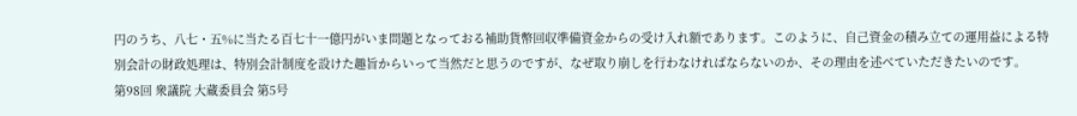円のうち、八七・五%に当たる百七十一億円がいま問題となっておる補助貨幣回収準備資金からの受け入れ額であります。このように、自己資金の積み立ての運用益による特別会計の財政処理は、特別会計制度を設けた趣旨からいって当然だと思うのですが、なぜ取り崩しを行わなければならないのか、その理由を述べていただきたいのです。
第98回 衆議院 大蔵委員会 第5号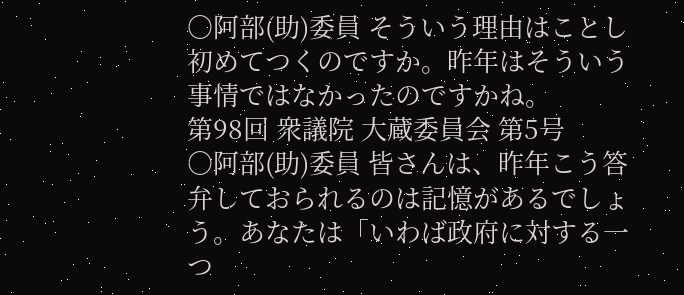○阿部(助)委員 そういう理由はことし初めてつくのですか。昨年はそういう事情ではなかったのですかね。
第98回 衆議院 大蔵委員会 第5号
○阿部(助)委員 皆さんは、昨年こう答弁しておられるのは記憶があるでしょう。あなたは「いわば政府に対する一つ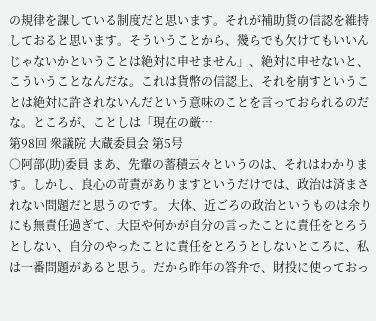の規律を課している制度だと思います。それが補助貨の信認を維持しておると思います。そういうことから、幾らでも欠けてもいいんじゃないかということは絶対に申せません」、絶対に申せないと、こういうことなんだな。これは貨幣の信認上、それを崩すということは絶対に許されないんだという意味のことを言っておられるのだな。ところが、ことしは「現在の厳…
第98回 衆議院 大蔵委員会 第5号
○阿部(助)委員 まあ、先輩の蓄積云々というのは、それはわかります。しかし、良心の苛責がありますというだけでは、政治は済まされない問題だと思うのです。 大体、近ごろの政治というものは余りにも無責任過ぎて、大臣や何かが自分の言ったことに責任をとろうとしない、自分のやったことに責任をとろうとしないところに、私は一番問題があると思う。だから昨年の答弁で、財投に使っておっ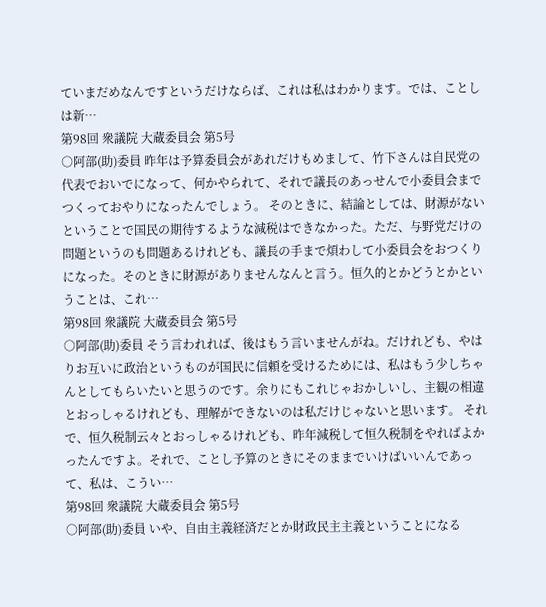ていまだめなんですというだけならば、これは私はわかります。では、ことしは新…
第98回 衆議院 大蔵委員会 第5号
○阿部(助)委員 昨年は予算委員会があれだけもめまして、竹下さんは自民党の代表でおいでになって、何かやられて、それで議長のあっせんで小委員会までつくっておやりになったんでしょう。 そのときに、結論としては、財源がないということで国民の期待するような減税はできなかった。ただ、与野党だけの問題というのも問題あるけれども、議長の手まで煩わして小委員会をおつくりになった。そのときに財源がありませんなんと言う。恒久的とかどうとかということは、これ…
第98回 衆議院 大蔵委員会 第5号
○阿部(助)委員 そう言われれば、後はもう言いませんがね。だけれども、やはりお互いに政治というものが国民に信頼を受けるためには、私はもう少しちゃんとしてもらいたいと思うのです。余りにもこれじゃおかしいし、主観の相違とおっしゃるけれども、理解ができないのは私だけじゃないと思います。 それで、恒久税制云々とおっしゃるけれども、昨年減税して恒久税制をやればよかったんですよ。それで、ことし予算のときにそのままでいけばいいんであって、私は、こうい…
第98回 衆議院 大蔵委員会 第5号
○阿部(助)委員 いや、自由主義経済だとか財政民主主義ということになる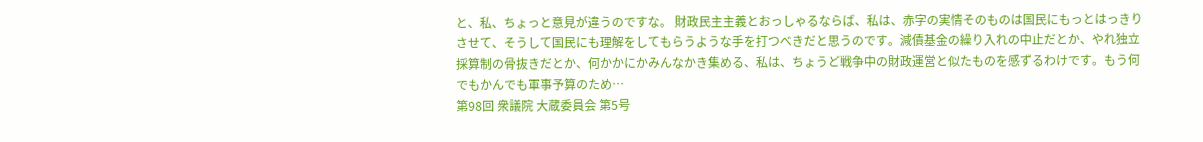と、私、ちょっと意見が違うのですな。 財政民主主義とおっしゃるならば、私は、赤字の実情そのものは国民にもっとはっきりさせて、そうして国民にも理解をしてもらうような手を打つべきだと思うのです。減債基金の繰り入れの中止だとか、やれ独立採算制の骨抜きだとか、何かかにかみんなかき集める、私は、ちょうど戦争中の財政運営と似たものを感ずるわけです。もう何でもかんでも軍事予算のため…
第98回 衆議院 大蔵委員会 第5号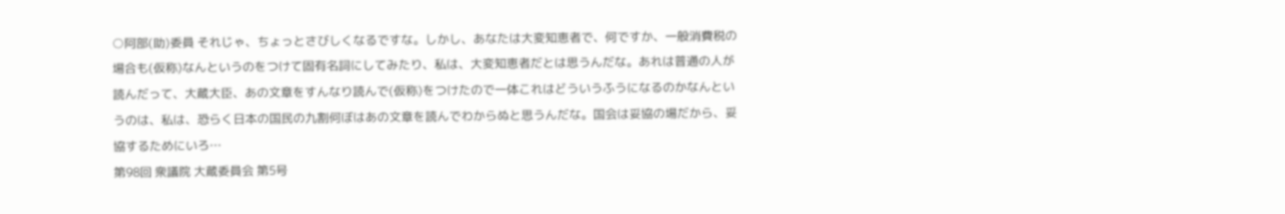○阿部(助)委員 それじゃ、ちょっとさびしくなるですな。しかし、あなたは大変知恵者で、何ですか、一般消費税の場合も(仮称)なんというのをつけて固有名詞にしてみたり、私は、大変知恵者だとは思うんだな。あれは普通の人が読んだって、大蔵大臣、あの文章をすんなり読んで(仮称)をつけたので一体これはどういうふうになるのかなんというのは、私は、恐らく日本の国民の九割何ぼはあの文章を読んでわからぬと思うんだな。国会は妥協の場だから、妥協するためにいろ…
第98回 衆議院 大蔵委員会 第5号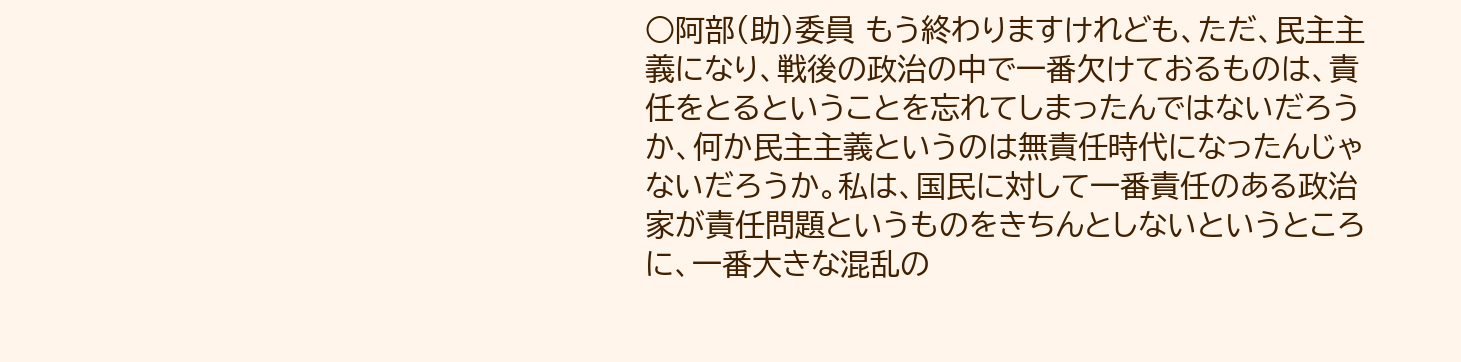○阿部(助)委員 もう終わりますけれども、ただ、民主主義になり、戦後の政治の中で一番欠けておるものは、責任をとるということを忘れてしまったんではないだろうか、何か民主主義というのは無責任時代になったんじゃないだろうか。私は、国民に対して一番責任のある政治家が責任問題というものをきちんとしないというところに、一番大きな混乱の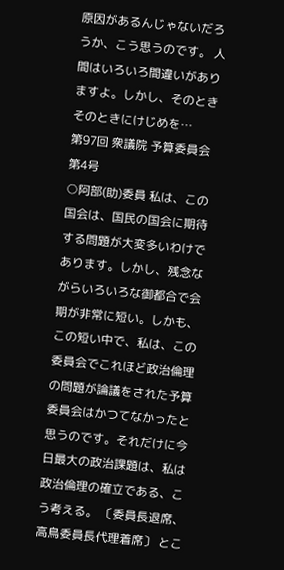原因があるんじゃないだろうか、こう思うのです。 人間はいろいろ間違いがありますよ。しかし、そのときそのときにけじめを…
第97回 衆議院 予算委員会 第4号
○阿部(助)委員 私は、この国会は、国民の国会に期待する問題が大変多いわけであります。しかし、残念ながらいろいろな御都合で会期が非常に短い。しかも、この短い中で、私は、この委員会でこれほど政治倫理の問題が論議をされた予算委員会はかつてなかったと思うのです。それだけに今日最大の政治課題は、私は政治倫理の確立である、こう考える。 〔委員長退席、高鳥委員長代理着席〕 とこ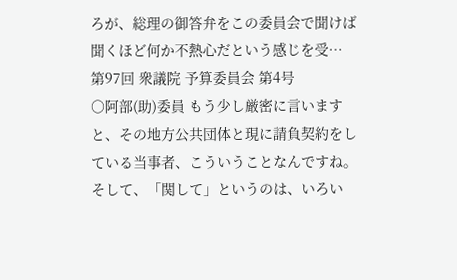ろが、総理の御答弁をこの委員会で聞けば聞くほど何か不熱心だという感じを受…
第97回 衆議院 予算委員会 第4号
○阿部(助)委員 もう少し厳密に言いますと、その地方公共団体と現に請負契約をしている当事者、こういうことなんですね。そして、「関して」というのは、いろい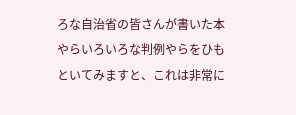ろな自治省の皆さんが書いた本やらいろいろな判例やらをひもといてみますと、これは非常に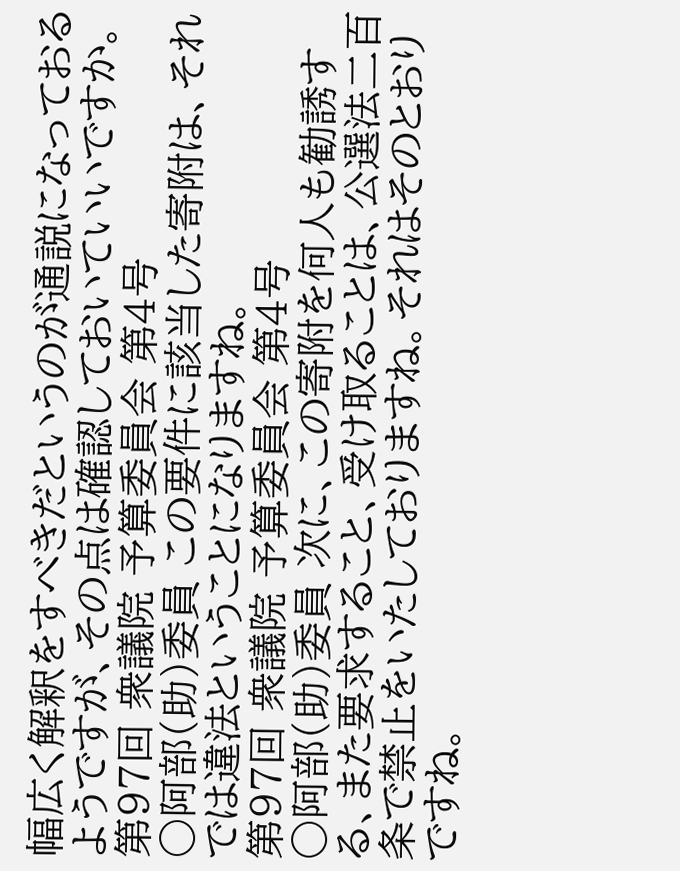幅広く解釈をすべきだというのが通説になっておるようですが、その点は確認しておいていいですか。
第97回 衆議院 予算委員会 第4号
○阿部(助)委員 この要件に該当した寄附は、それでは違法ということになりますね。
第97回 衆議院 予算委員会 第4号
○阿部(助)委員 次に、この寄附を何人も勧誘する、また要求すること、受け取ることは、公選法二百条で禁止をいたしておりますね。それはそのとおりですね。